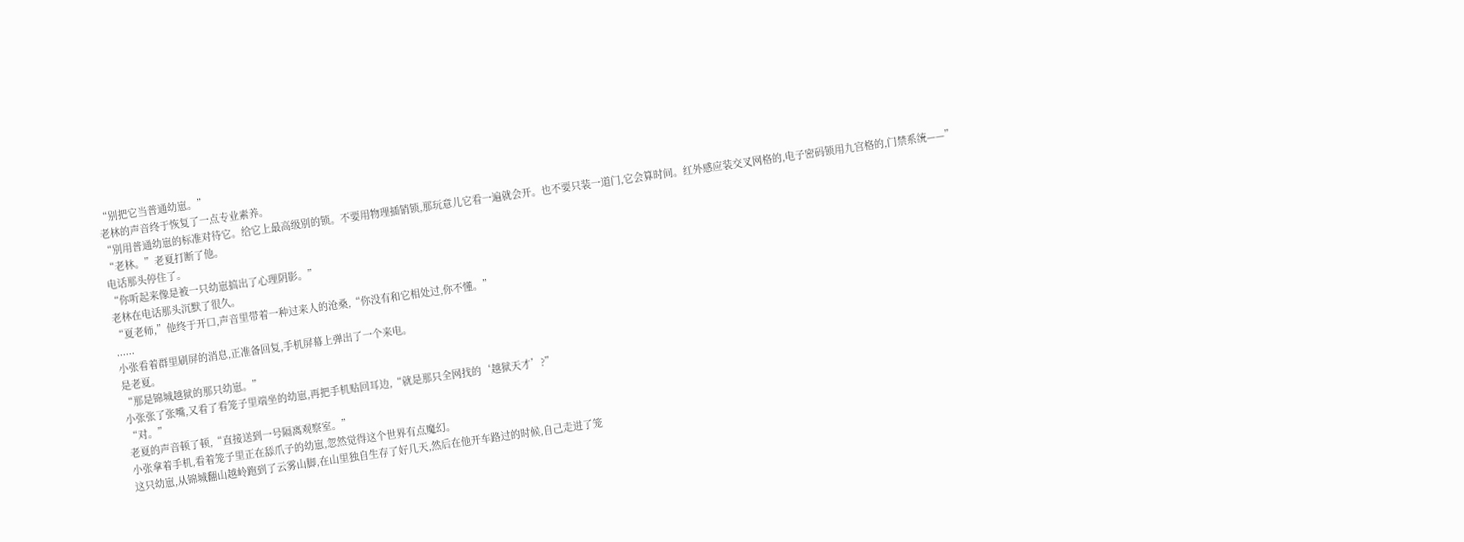“别把它当普通幼崽。”
老林的声音终于恢复了一点专业素养。
“别用普通幼崽的标准对待它。给它上最高级别的锁。不要用物理插销锁,那玩意儿它看一遍就会开。也不要只装一道门,它会算时间。红外感应装交叉网格的,电子密码锁用九宫格的,门禁系统——”
“老林。”老夏打断了他。
电话那头停住了。
“你听起来像是被一只幼崽搞出了心理阴影。”
老林在电话那头沉默了很久。
“夏老师,”他终于开口,声音里带着一种过来人的沧桑,“你没有和它相处过,你不懂。”
......
小张看着群里刷屏的消息,正准备回复,手机屏幕上弹出了一个来电。
是老夏。
“那是锦城越狱的那只幼崽。”
小张张了张嘴,又看了看笼子里端坐的幼崽,再把手机贴回耳边,“就是那只全网找的‘越狱天才’?”
“对。”
老夏的声音顿了顿,“直接送到一号隔离观察室。”
小张拿着手机,看着笼子里正在舔爪子的幼崽,忽然觉得这个世界有点魔幻。
这只幼崽,从锦城翻山越岭跑到了云雾山脚,在山里独自生存了好几天,然后在他开车路过的时候,自己走进了笼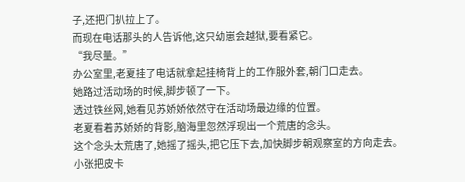子,还把门扒拉上了。
而现在电话那头的人告诉他,这只幼崽会越狱,要看紧它。
“我尽量。”
办公室里,老夏挂了电话就拿起挂椅背上的工作服外套,朝门口走去。
她路过活动场的时候,脚步顿了一下。
透过铁丝网,她看见苏娇娇依然守在活动场最边缘的位置。
老夏看着苏娇娇的背影,脑海里忽然浮现出一个荒唐的念头。
这个念头太荒唐了,她摇了摇头,把它压下去,加快脚步朝观察室的方向走去。
小张把皮卡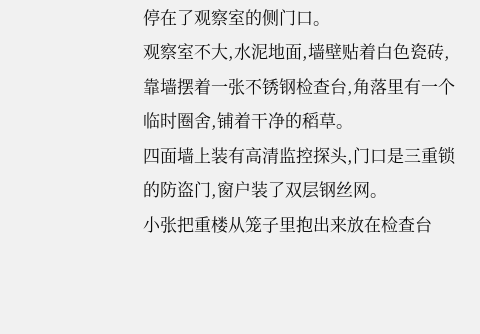停在了观察室的侧门口。
观察室不大,水泥地面,墙壁贴着白色瓷砖,靠墙摆着一张不锈钢检查台,角落里有一个临时圈舍,铺着干净的稻草。
四面墙上装有高清监控探头,门口是三重锁的防盗门,窗户装了双层钢丝网。
小张把重楼从笼子里抱出来放在检查台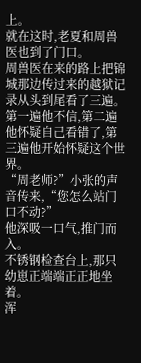上。
就在这时,老夏和周兽医也到了门口。
周兽医在来的路上把锦城那边传过来的越狱记录从头到尾看了三遍。
第一遍他不信,第二遍他怀疑自己看错了,第三遍他开始怀疑这个世界。
“周老师?”小张的声音传来,“您怎么站门口不动?”
他深吸一口气,推门而入。
不锈钢检查台上,那只幼崽正端端正正地坐着。
浑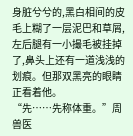身脏兮兮的,黑白相间的皮毛上糊了一层泥巴和草屑,左后腿有一小撮毛被挂掉了,鼻头上还有一道浅浅的划痕。但那双黑亮的眼睛正看着他。
“先……先称体重。”周兽医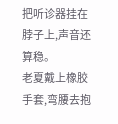把听诊器挂在脖子上,声音还算稳。
老夏戴上橡胶手套,弯腰去抱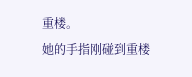重楼。
她的手指刚碰到重楼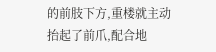的前肢下方,重楼就主动抬起了前爪,配合地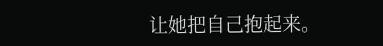让她把自己抱起来。